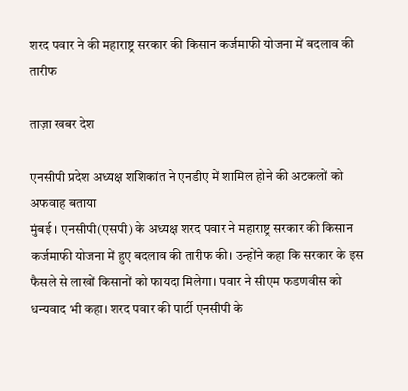शरद पवार ने की महाराष्ट्र सरकार की किसान कर्जमाफी योजना में बदलाव की तारीफ

ताज़ा खबर देश

एनसीपी प्रदेश अध्यक्ष शशिकांत ने एनडीए में शामिल होने की अटकलों को अफवाह बताया
मुंबई । एनसीपी(एसपी) के अध्यक्ष शरद पवार ने महाराष्ट्र सरकार की किसान कर्जमाफी योजना में हुए बदलाव की तारीफ की। उन्होंने कहा कि सरकार के इस फैसले से लाखों किसानों को फायदा मिलेगा। पवार ने सीएम फडणवीस को धन्यवाद भी कहा। शरद पवार की पार्टी एनसीपी के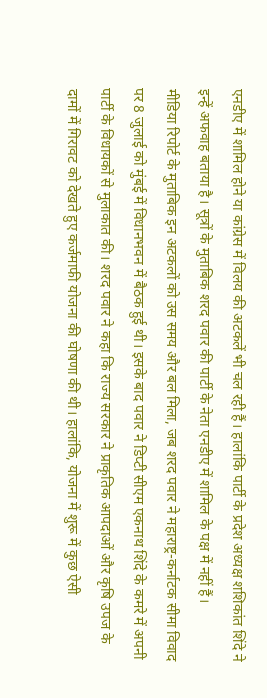एनडीए में शामिल होने या कांग्रेस में विलय की अटकलें भी चल रही हैं। हालांकि पार्टी के प्रदेश अध्यक्ष शशिकांत शिंदे ने इन्हें अफवाह बताया है। सूत्रों के मुताबिक शरद पवार की पार्टी के नेता एनडीए में शामिल के पक्ष में नहीं हैं।
मीडिया रिपोर्ट के मुताबिक इन अटकलों को उस समय और बल मिला, जब शरद पवार ने महाराष्ट्र-कर्नाटक सीमा विवाद पर 8 जुलाई को मुंबई में विधानभवन में बैठक हुई थी। इसके बाद पवार ने डिप्टी सीएम एकनाथ शिंदे के कमरे में अपनी पार्टी के विधायकों से मुलाकात की। शरद पवार ने कहा कि राज्य सरकार ने प्राकृतिक आपदाओं और कृषि उपज के दामों में गिरावट को देखते हुए कर्जमाफी योजना की घोषणा की थी। हालांकि, योजना में शुरू में कुछ ऐसी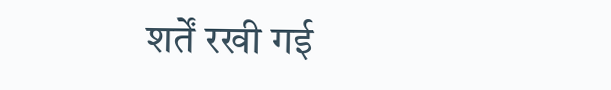शर्तें रखी गई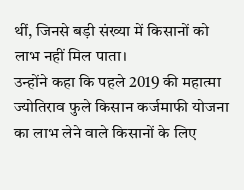थीं, जिनसे बड़ी संख्या में किसानों को लाभ नहीं मिल पाता।
उन्होंने कहा कि पहले 2019 की महात्मा ज्योतिराव फुले किसान कर्जमाफी योजना का लाभ लेने वाले किसानों के लिए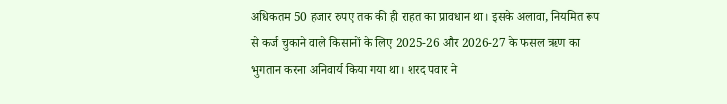अधिकतम 50 हजार रुपए तक की ही राहत का प्रावधान था। इसके अलावा, नियमित रूप से कर्ज चुकाने वाले किसानों के लिए 2025-26 और 2026-27 के फसल ऋण का भुगतान करना अनिवार्य किया गया था। शरद पवार ने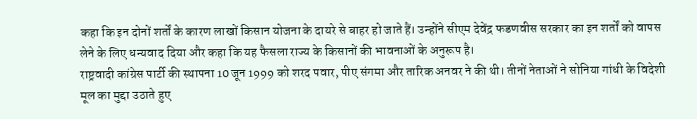कहा कि इन दोनों शर्तों के कारण लाखों किसान योजना के दायरे से बाहर हो जाते हैं। उन्होंने सीएम देवेंद्र फडणवीस सरकार का इन शर्तों को वापस लेने के लिए धन्यवाद दिया और कहा कि यह फैसला राज्य के किसानों की भावनाओं के अनुरूप है।
राष्ट्रवादी कांग्रेस पार्टी की स्थापना 10 जून 1999 को शरद पवार, पीए संगमा और तारिक अनवर ने की थी। तीनों नेताओं ने सोनिया गांधी के विदेशी मूल का मुद्दा उठाते हुए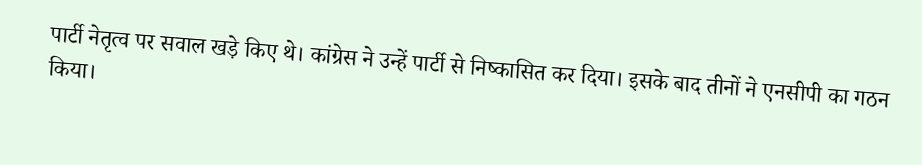पार्टी नेतृत्व पर सवाल खड़े किए थे। कांग्रेस ने उन्हें पार्टी से निष्कासित कर दिया। इसके बाद तीनों ने एनसीपी का गठन किया।